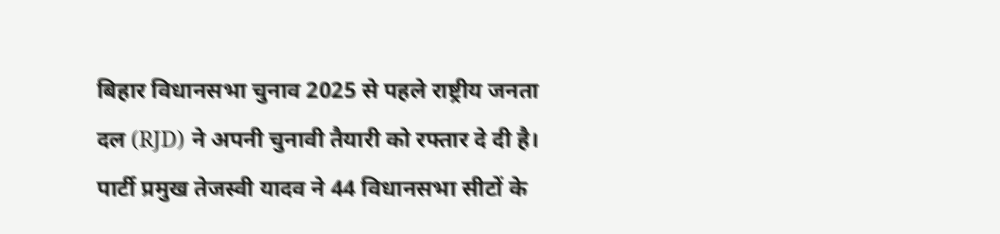बिहार विधानसभा चुनाव 2025 से पहले राष्ट्रीय जनता दल (RJD) ने अपनी चुनावी तैयारी को रफ्तार दे दी है। पार्टी प्रमुख तेजस्वी यादव ने 44 विधानसभा सीटों के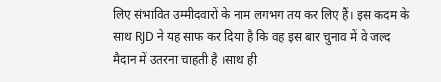लिए संभावित उम्मीदवारों के नाम लगभग तय कर लिए हैं। इस कदम के साथ RJD ने यह साफ कर दिया है कि वह इस बार चुनाव में वे जल्द मैदान में उतरना चाहती है ।साथ ही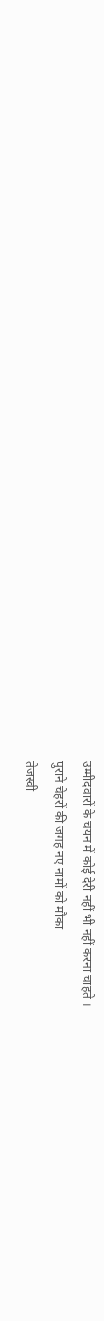उम्मीदवारों के चयन में कोई देरी नहीं भी नहीं करना चाहते ।
पुराने चेहरों की जगह नए नामों को मौका
तेजस्वी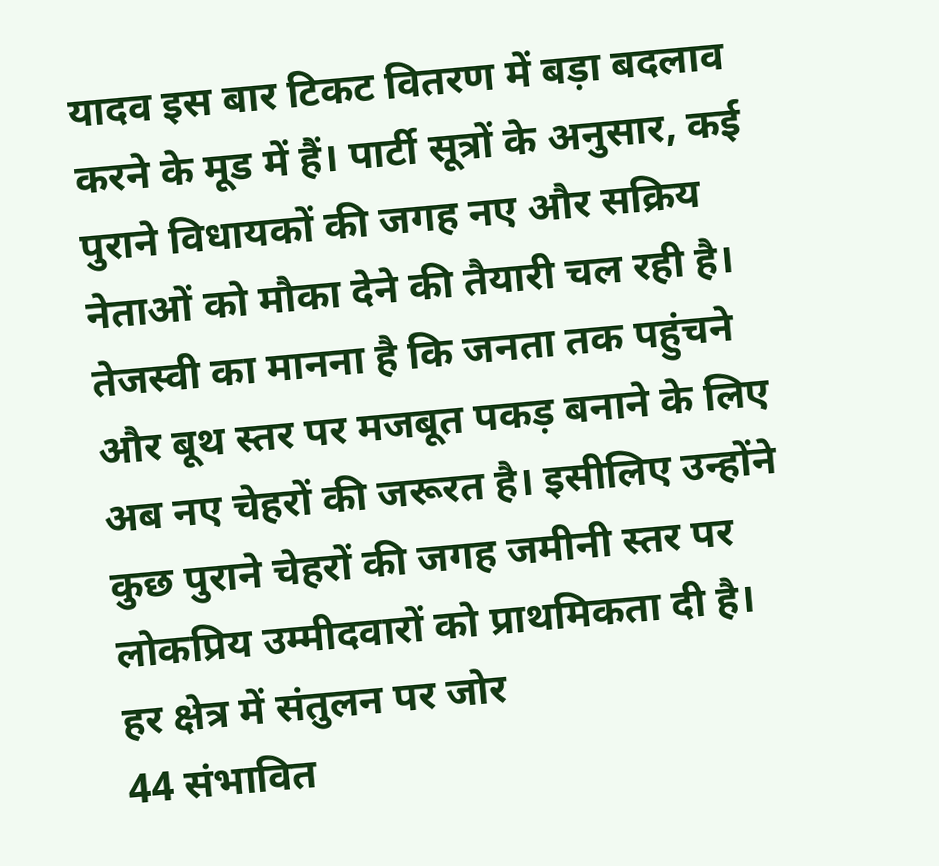यादव इस बार टिकट वितरण में बड़ा बदलाव करने के मूड में हैं। पार्टी सूत्रों के अनुसार, कई पुराने विधायकों की जगह नए और सक्रिय नेताओं को मौका देने की तैयारी चल रही है। तेजस्वी का मानना है कि जनता तक पहुंचने और बूथ स्तर पर मजबूत पकड़ बनाने के लिए अब नए चेहरों की जरूरत है। इसीलिए उन्होंने कुछ पुराने चेहरों की जगह जमीनी स्तर पर लोकप्रिय उम्मीदवारों को प्राथमिकता दी है।
हर क्षेत्र में संतुलन पर जोर
44 संभावित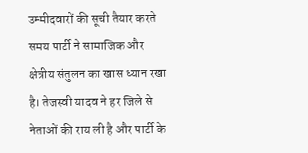उम्मीदवारों की सूची तैयार करते समय पार्टी ने सामाजिक और क्षेत्रीय संतुलन का खास ध्यान रखा है। तेजस्वी यादव ने हर जिले से नेताओं की राय ली है और पार्टी के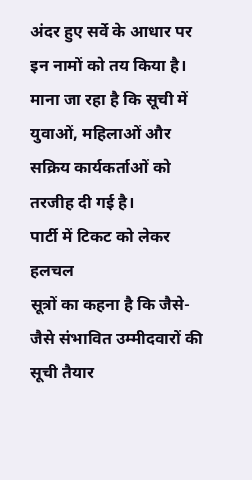अंदर हुए सर्वे के आधार पर इन नामों को तय किया है। माना जा रहा है कि सूची में युवाओं, महिलाओं और सक्रिय कार्यकर्ताओं को तरजीह दी गई है।
पार्टी में टिकट को लेकर हलचल
सूत्रों का कहना है कि जैसे-जैसे संभावित उम्मीदवारों की सूची तैयार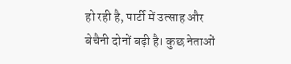हो रही है, पार्टी में उत्साह और बेचैनी दोनों बढ़ी है। कुछ नेताओं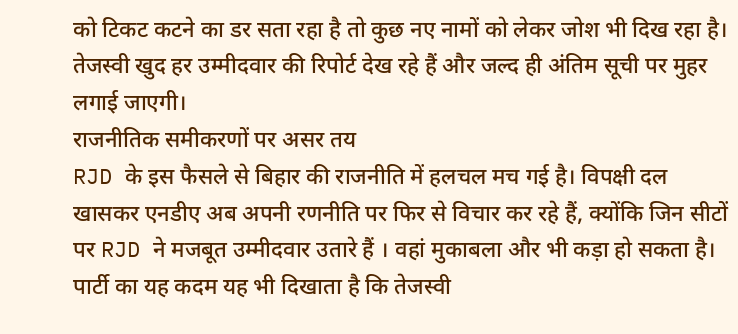को टिकट कटने का डर सता रहा है तो कुछ नए नामों को लेकर जोश भी दिख रहा है। तेजस्वी खुद हर उम्मीदवार की रिपोर्ट देख रहे हैं और जल्द ही अंतिम सूची पर मुहर लगाई जाएगी।
राजनीतिक समीकरणों पर असर तय
RJD के इस फैसले से बिहार की राजनीति में हलचल मच गई है। विपक्षी दल खासकर एनडीए अब अपनी रणनीति पर फिर से विचार कर रहे हैं, क्योंकि जिन सीटों पर RJD ने मजबूत उम्मीदवार उतारे हैं । वहां मुकाबला और भी कड़ा हो सकता है। पार्टी का यह कदम यह भी दिखाता है कि तेजस्वी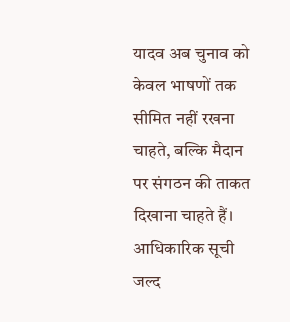यादव अब चुनाव को केवल भाषणों तक सीमित नहीं रखना चाहते, बल्कि मैदान पर संगठन की ताकत दिखाना चाहते हैं।
आधिकारिक सूची जल्द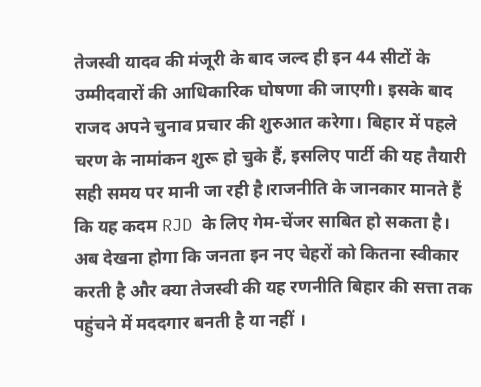तेजस्वी यादव की मंजूरी के बाद जल्द ही इन 44 सीटों के उम्मीदवारों की आधिकारिक घोषणा की जाएगी। इसके बाद राजद अपने चुनाव प्रचार की शुरुआत करेगा। बिहार में पहले चरण के नामांकन शुरू हो चुके हैं, इसलिए पार्टी की यह तैयारी सही समय पर मानी जा रही है।राजनीति के जानकार मानते हैं कि यह कदम RJD के लिए गेम-चेंजर साबित हो सकता है।
अब देखना होगा कि जनता इन नए चेहरों को कितना स्वीकार करती है और क्या तेजस्वी की यह रणनीति बिहार की सत्ता तक पहुंचने में मददगार बनती है या नहीं ।